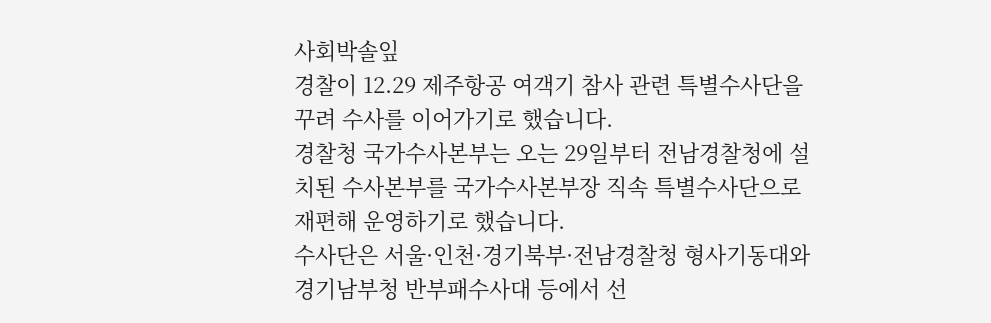사회박솔잎
경찰이 12.29 제주항공 여객기 참사 관련 특별수사단을 꾸려 수사를 이어가기로 했습니다.
경찰청 국가수사본부는 오는 29일부터 전남경찰청에 설치된 수사본부를 국가수사본부장 직속 특별수사단으로 재편해 운영하기로 했습니다.
수사단은 서울·인천·경기북부·전남경찰청 형사기동대와 경기남부청 반부패수사대 등에서 선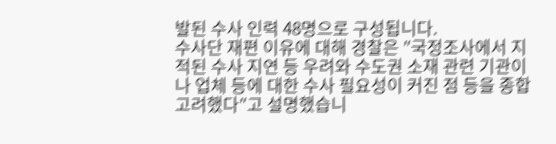발된 수사 인력 48명으로 구성됩니다.
수사단 재편 이유에 대해 경찰은 ″국정조사에서 지적된 수사 지연 등 우려와 수도권 소재 관련 기관이나 업체 등에 대한 수사 필요성이 커진 점 등을 종합 고려했다″고 설명했습니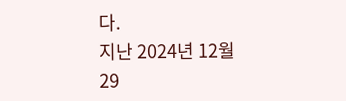다.
지난 2024년 12월 29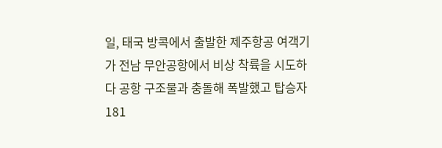일, 태국 방콕에서 출발한 제주항공 여객기가 전남 무안공항에서 비상 착륙을 시도하다 공항 구조물과 충돌해 폭발했고 탑승자 181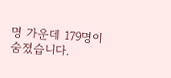명 가운데 179명이 숨졌습니다.